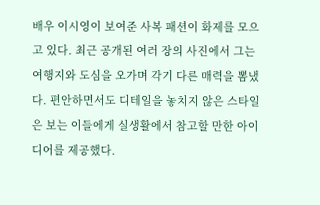배우 이시영이 보여준 사복 패션이 화제를 모으고 있다. 최근 공개된 여러 장의 사진에서 그는 여행지와 도심을 오가며 각기 다른 매력을 뽐냈다. 편안하면서도 디테일을 놓치지 않은 스타일은 보는 이들에게 실생활에서 참고할 만한 아이디어를 제공했다.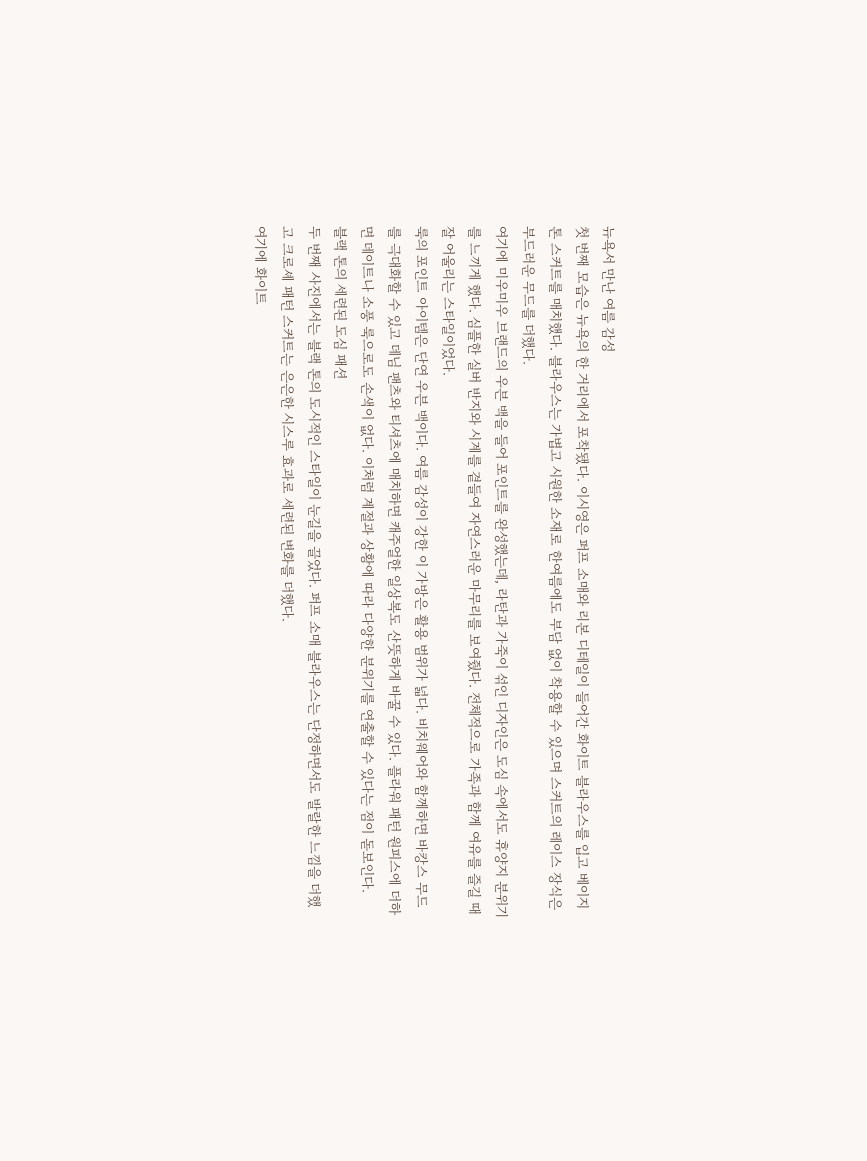뉴욕서 만난 여름 감성
첫 번째 모습은 뉴욕의 한 거리에서 포착됐다. 이시영은 퍼프 소매와 리본 디테일이 들어간 화이트 블라우스를 입고 베이지 톤 스커트를 매치했다. 블라우스는 가볍고 시원한 소재로 한여름에도 부담 없이 착용할 수 있으며 스커트의 레이스 장식은 부드러운 무드를 더했다.
여기에 미우미우 브랜드의 우븐 백을 들어 포인트를 완성했는데, 라탄과 가죽이 섞인 디자인은 도심 속에서도 휴양지 분위기를 느끼게 했다. 심플한 실버 반지와 시계를 곁들여 자연스러운 마무리를 보여줬다. 전체적으로 가족과 함께 여유를 즐길 때 잘 어울리는 스타일이었다.
룩의 포인트 아이템은 단연 우븐 백이다. 여름 감성이 강한 이 가방은 활용 범위가 넓다. 비치웨어와 함께하면 바캉스 무드를 극대화할 수 있고 데님 팬츠와 티셔츠에 매치하면 캐주얼한 일상복도 산뜻하게 바꿀 수 있다. 플라워 패턴 원피스에 더하면 데이트나 소풍 룩으로도 손색이 없다. 이처럼 계절과 상황에 따라 다양한 분위기를 연출할 수 있다는 점이 돋보인다.
블랙 톤의 세련된 도심 패션
두 번째 사진에서는 블랙 톤의 도시적인 스타일이 눈길을 끌었다. 퍼프 소매 블라우스는 단정하면서도 발랄한 느낌을 더했고 크로셰 패턴 스커트는 은은한 시스루 효과로 세련된 변화를 더했다.
여기에 화이트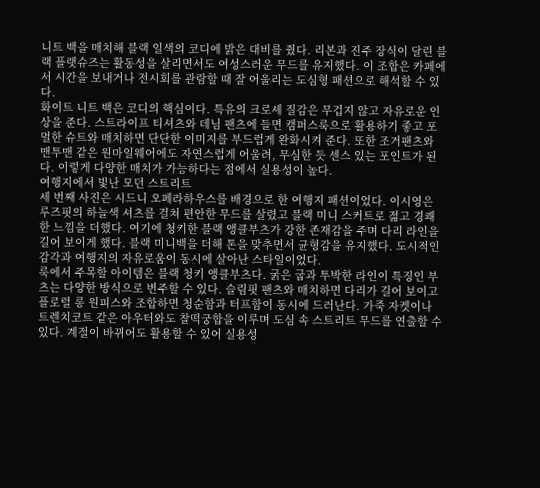니트 백을 매치해 블랙 일색의 코디에 밝은 대비를 줬다. 리본과 진주 장식이 달린 블랙 플랫슈즈는 활동성을 살리면서도 여성스러운 무드를 유지했다. 이 조합은 카페에서 시간을 보내거나 전시회를 관람할 때 잘 어울리는 도심형 패션으로 해석할 수 있다.
화이트 니트 백은 코디의 핵심이다. 특유의 크로셰 질감은 무겁지 않고 자유로운 인상을 준다. 스트라이프 티셔츠와 데님 팬츠에 들면 캠퍼스룩으로 활용하기 좋고 포멀한 슈트와 매치하면 단단한 이미지를 부드럽게 완화시켜 준다. 또한 조거팬츠와 맨투맨 같은 원마일웨어에도 자연스럽게 어울려, 무심한 듯 센스 있는 포인트가 된다. 이렇게 다양한 매치가 가능하다는 점에서 실용성이 높다.
여행지에서 빛난 모던 스트리트
세 번째 사진은 시드니 오페라하우스를 배경으로 한 여행지 패션이었다. 이시영은 루즈핏의 하늘색 셔츠를 걸쳐 편안한 무드를 살렸고 블랙 미니 스커트로 젊고 경쾌한 느낌을 더했다. 여기에 청키한 블랙 앵클부츠가 강한 존재감을 주며 다리 라인을 길어 보이게 했다. 블랙 미니백을 더해 톤을 맞추면서 균형감을 유지했다. 도시적인 감각과 여행지의 자유로움이 동시에 살아난 스타일이었다.
룩에서 주목할 아이템은 블랙 청키 앵클부츠다. 굵은 굽과 투박한 라인이 특징인 부츠는 다양한 방식으로 변주할 수 있다. 슬림핏 팬츠와 매치하면 다리가 길어 보이고 플로럴 롱 원피스와 조합하면 청순함과 터프함이 동시에 드러난다. 가죽 자켓이나 트렌치코트 같은 아우터와도 찰떡궁합을 이루며 도심 속 스트리트 무드를 연출할 수 있다. 계절이 바뀌어도 활용할 수 있어 실용성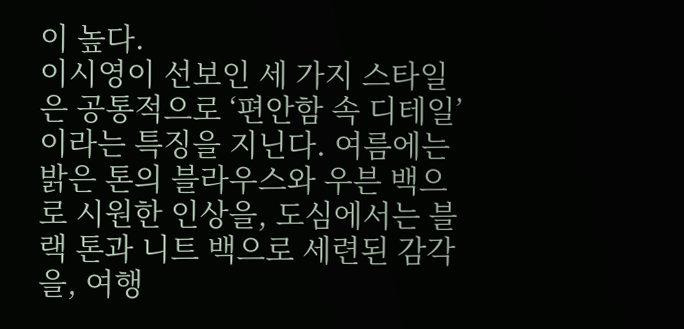이 높다.
이시영이 선보인 세 가지 스타일은 공통적으로 ‘편안함 속 디테일’이라는 특징을 지닌다. 여름에는 밝은 톤의 블라우스와 우븐 백으로 시원한 인상을, 도심에서는 블랙 톤과 니트 백으로 세련된 감각을, 여행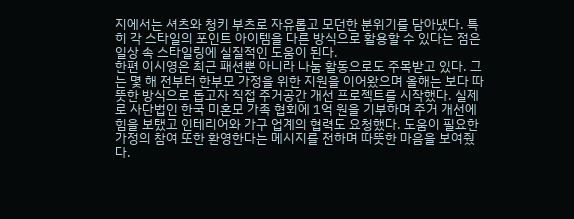지에서는 셔츠와 청키 부츠로 자유롭고 모던한 분위기를 담아냈다. 특히 각 스타일의 포인트 아이템을 다른 방식으로 활용할 수 있다는 점은 일상 속 스타일링에 실질적인 도움이 된다.
한편 이시영은 최근 패션뿐 아니라 나눔 활동으로도 주목받고 있다. 그는 몇 해 전부터 한부모 가정을 위한 지원을 이어왔으며 올해는 보다 따뜻한 방식으로 돕고자 직접 주거공간 개선 프로젝트를 시작했다. 실제로 사단법인 한국 미혼모 가족 협회에 1억 원을 기부하며 주거 개선에 힘을 보탰고 인테리어와 가구 업계의 협력도 요청했다. 도움이 필요한 가정의 참여 또한 환영한다는 메시지를 전하며 따뜻한 마음을 보여줬다.